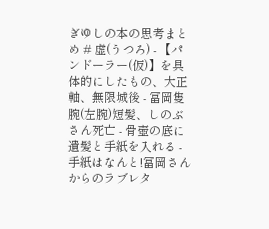ぎゆしの本の思考まとめ # 虚(うつろ) - 【パンドーラー(仮)】を具体的にしたもの、大正軸、無限城後 - 冨岡隻腕(左腕)短髪、しのぶさん死亡 - 骨壺の底に遺髪と手紙を入れる - 手紙はなんと!冨岡さんからのラブレタ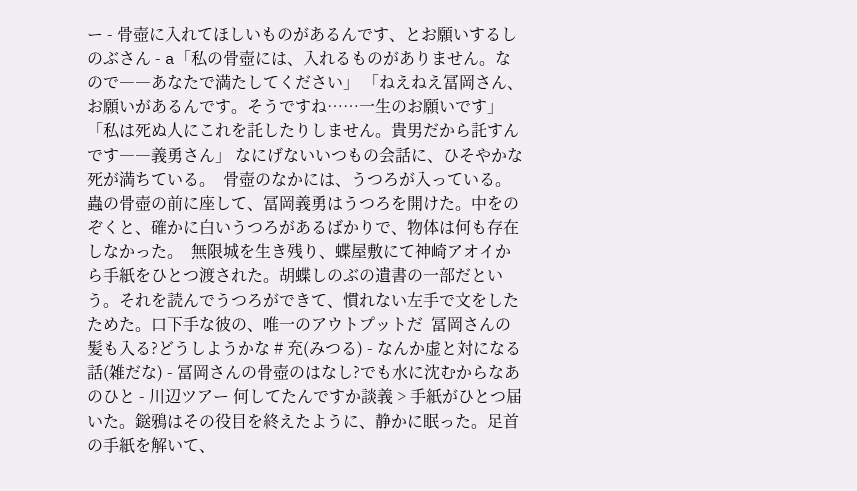ー - 骨壺に入れてほしいものがあるんです、とお願いするしのぶさん - a「私の骨壺には、入れるものがありません。なので――あなたで満たしてください」 「ねえねえ冨岡さん、お願いがあるんです。そうですね……一生のお願いです」 「私は死ぬ人にこれを託したりしません。貴男だから託すんです――義勇さん」 なにげないいつもの会話に、ひそやかな死が満ちている。  骨壺のなかには、うつろが入っている。蟲の骨壺の前に座して、冨岡義勇はうつろを開けた。中をのぞくと、確かに白いうつろがあるばかりで、物体は何も存在しなかった。  無限城を生き残り、蝶屋敷にて神崎アオイから手紙をひとつ渡された。胡蝶しのぶの遺書の一部だという。それを読んでうつろができて、慣れない左手で文をしたためた。口下手な彼の、唯一のアウトプットだ  冨岡さんの髪も入る?どうしようかな # 充(みつる) - なんか虚と対になる話(雑だな) - 冨岡さんの骨壺のはなし?でも水に沈むからなあのひと - 川辺ツアー 何してたんですか談義 > 手紙がひとつ届いた。鎹鴉はその役目を終えたように、静かに眠った。足首の手紙を解いて、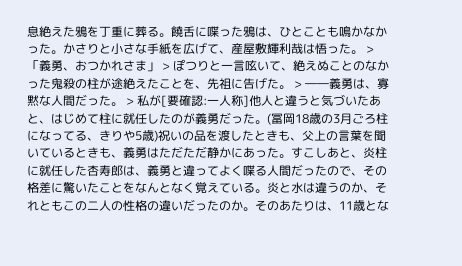息絶えた鴉を丁重に葬る。饒舌に喋った鴉は、ひとことも鳴かなかった。かさりと小さな手紙を広げて、産屋敷輝利哉は悟った。 > 「義勇、おつかれさま」 > ぽつりと一言呟いて、絶えぬことのなかった鬼殺の柱が途絶えたことを、先祖に告げた。 > ――義勇は、寡黙な人間だった。 > 私が[要確認:一人称]他人と違うと気づいたあと、はじめて柱に就任したのが義勇だった。(冨岡18歳の3月ごろ柱になってる、きりや5歳)祝いの品を渡したときも、父上の言葉を聞いているときも、義勇はただただ静かにあった。すこしあと、炎柱に就任した杏寿郎は、義勇と違ってよく喋る人間だったので、その格差に驚いたことをなんとなく覚えている。炎と水は違うのか、それともこの二人の性格の違いだったのか。そのあたりは、11歳とな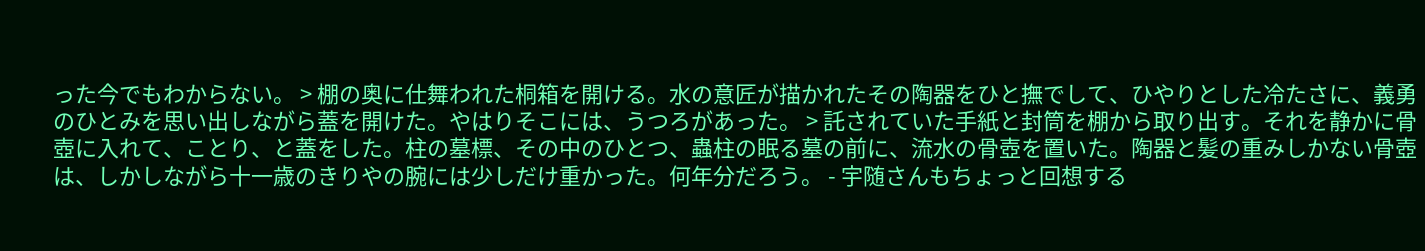った今でもわからない。 > 棚の奥に仕舞われた桐箱を開ける。水の意匠が描かれたその陶器をひと撫でして、ひやりとした冷たさに、義勇のひとみを思い出しながら蓋を開けた。やはりそこには、うつろがあった。 > 託されていた手紙と封筒を棚から取り出す。それを静かに骨壺に入れて、ことり、と蓋をした。柱の墓標、その中のひとつ、蟲柱の眠る墓の前に、流水の骨壺を置いた。陶器と髪の重みしかない骨壺は、しかしながら十一歳のきりやの腕には少しだけ重かった。何年分だろう。 - 宇随さんもちょっと回想する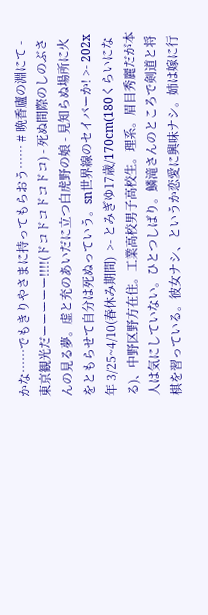かな……でもきりやさまに持ってもらおう…… # 晩香廬の淵にて - 東京観光だーーーーー!!!!(ドコドコドコドコ) - 死ぬ間際のしのぶさんの見る夢。虚と充のあいだに立つ白虎野の娘 - 見知らぬ場所に火をともらせて自分は死ぬっていう。sn世界線のセイバーか! >- 202x年 3/25~4/10(春休み期間)  >- とみぎゆ17歳/170cm(180くらいになる)、中野区野方在住。工業高校男子高校生。理系。眉目秀麗だが本人は気にしていない。ひとつしばり。鱗滝さんのところで剣道と将棋を習っている。彼女ナシ、というか恋愛に興味ナシ。姉は嫁に行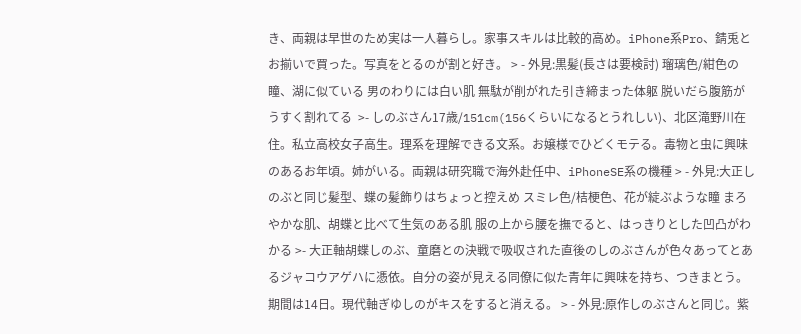き、両親は早世のため実は一人暮らし。家事スキルは比較的高め。iPhone系Pro、錆兎とお揃いで買った。写真をとるのが割と好き。 > - 外見:黒髪(長さは要検討) 瑠璃色/紺色の瞳、湖に似ている 男のわりには白い肌 無駄が削がれた引き締まった体躯 脱いだら腹筋がうすく割れてる  >- しのぶさん17歳/151cm(156くらいになるとうれしい)、北区滝野川在住。私立高校女子高生。理系を理解できる文系。お嬢様でひどくモテる。毒物と虫に興味のあるお年頃。姉がいる。両親は研究職で海外赴任中、iPhoneSE系の機種 > - 外見:大正しのぶと同じ髪型、蝶の髪飾りはちょっと控えめ スミレ色/桔梗色、花が綻ぶような瞳 まろやかな肌、胡蝶と比べて生気のある肌 服の上から腰を撫でると、はっきりとした凹凸がわかる >- 大正軸胡蝶しのぶ、童磨との決戦で吸収された直後のしのぶさんが色々あってとあるジャコウアゲハに憑依。自分の姿が見える同僚に似た青年に興味を持ち、つきまとう。期間は14日。現代軸ぎゆしのがキスをすると消える。 > - 外見:原作しのぶさんと同じ。紫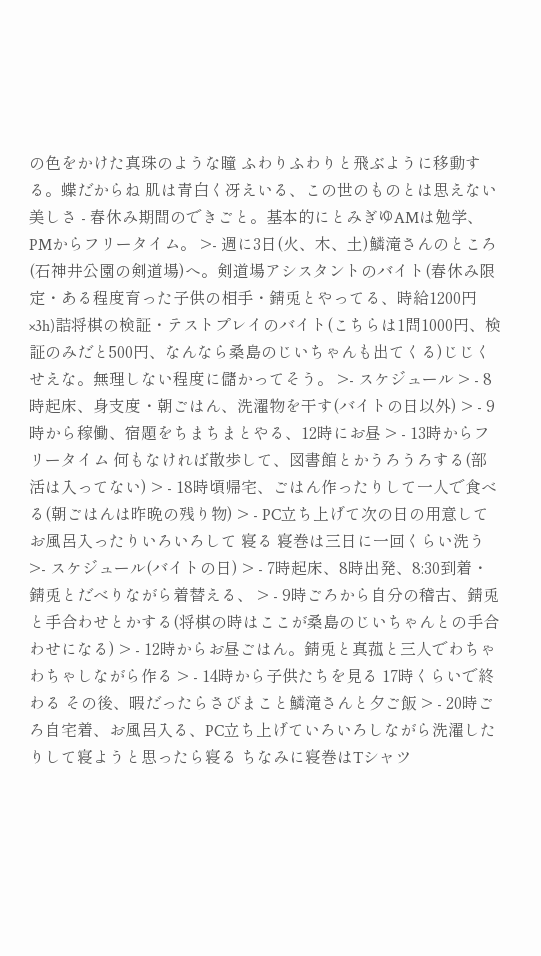の色をかけた真珠のような瞳 ふわりふわりと飛ぶように移動する。蝶だからね 肌は青白く冴えいる、この世のものとは思えない美しさ - 春休み期間のできごと。基本的にとみぎゆAMは勉学、PMからフリータイム。 >- 週に3日(火、木、土)鱗滝さんのところ(石神井公園の剣道場)へ。剣道場アシスタントのバイト(春休み限定・ある程度育った子供の相手・錆兎とやってる、時給1200円×3h)詰将棋の検証・テストプレイのバイト(こちらは1問1000円、検証のみだと500円、なんなら桑島のじいちゃんも出てくる)じじくせえな。無理しない程度に儲かってそう。 >- スケジュール > - 8時起床、身支度・朝ごはん、洗濯物を干す(バイトの日以外) > - 9時から稼働、宿題をちまちまとやる、12時にお昼 > - 13時からフリータイム 何もなければ散歩して、図書館とかうろうろする(部活は入ってない) > - 18時頃帰宅、ごはん作ったりして一人で食べる(朝ごはんは昨晩の残り物) > - PC立ち上げて次の日の用意してお風呂入ったりいろいろして 寝る 寝巻は三日に一回くらい洗う >- スケジュール(バイトの日) > - 7時起床、8時出発、8:30到着・錆兎とだべりながら着替える、 > - 9時ごろから自分の稽古、錆兎と手合わせとかする(将棋の時はここが桑島のじいちゃんとの手合わせになる) > - 12時からお昼ごはん。錆兎と真菰と三人でわちゃわちゃしながら作る > - 14時から子供たちを見る 17時くらいで終わる その後、暇だったらさびまこと鱗滝さんと夕ご飯 > - 20時ごろ自宅着、お風呂入る、PC立ち上げていろいろしながら洗濯したりして寝ようと思ったら寝る ちなみに寝巻はTシャツ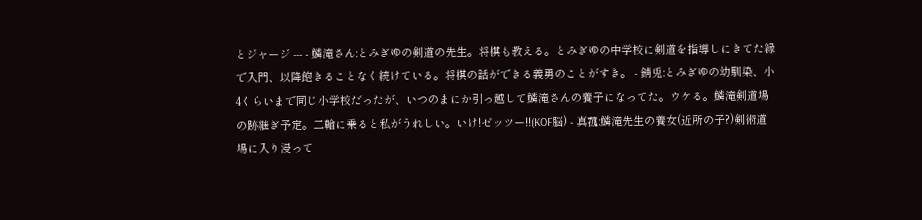とジャージ --- - 鱗滝さん:とみぎゆの剣道の先生。将棋も教える。とみぎゆの中学校に剣道を指導しにきてた縁で入門、以降飽きることなく続けている。将棋の話ができる義勇のことがすき。 - 錆兎:とみぎゆの幼馴染、小4くらいまで同じ小学校だったが、いつのまにか引っ越して鱗滝さんの養子になってた。ウケる。鱗滝剣道場の跡継ぎ予定。二輪に乗ると私がうれしい。いけ!ゼッツー!!(KOF脳) - 真菰:鱗滝先生の養女(近所の子?)剣術道場に入り浸って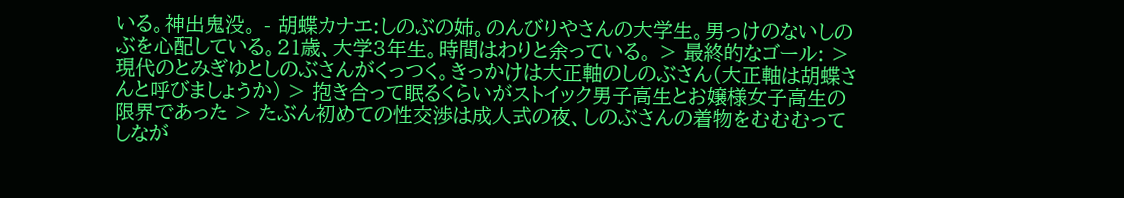いる。神出鬼没。 - 胡蝶カナエ:しのぶの姉。のんびりやさんの大学生。男っけのないしのぶを心配している。21歳、大学3年生。時間はわりと余っている。 > 最終的なゴール: > 現代のとみぎゆとしのぶさんがくっつく。きっかけは大正軸のしのぶさん(大正軸は胡蝶さんと呼びましょうか) > 抱き合って眠るくらいがストイック男子高生とお嬢様女子高生の限界であった > たぶん初めての性交渉は成人式の夜、しのぶさんの着物をむむむってしなが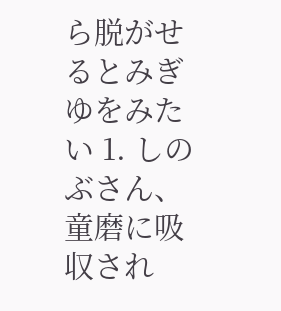ら脱がせるとみぎゆをみたい 1. しのぶさん、童磨に吸収され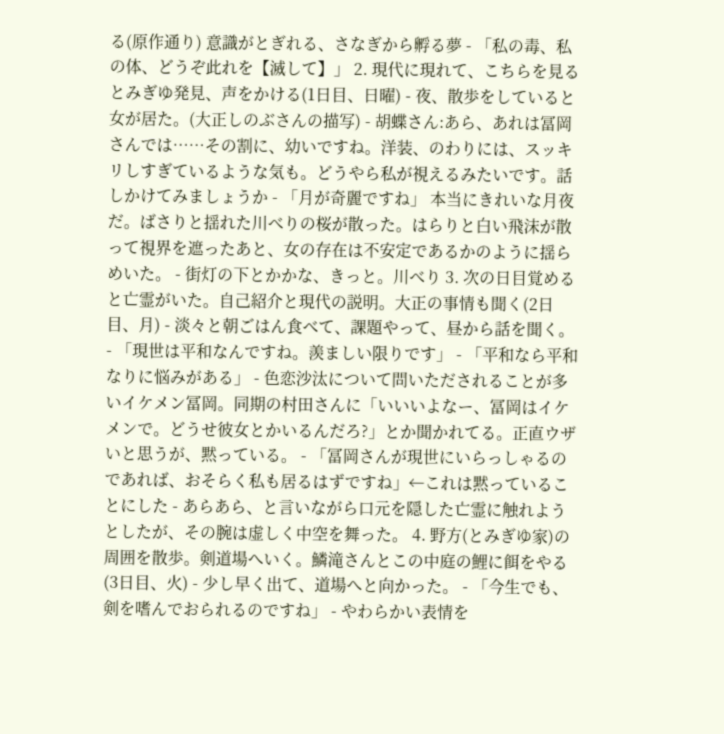る(原作通り) 意識がとぎれる、さなぎから孵る夢 - 「私の毒、私の体、どうぞ此れを【滅して】」 2. 現代に現れて、こちらを見るとみぎゆ発見、声をかける(1日目、日曜) - 夜、散歩をしていると女が居た。(大正しのぶさんの描写) - 胡蝶さん:あら、あれは冨岡さんでは……その割に、幼いですね。洋装、のわりには、スッキリしすぎているような気も。どうやら私が視えるみたいです。話しかけてみましょうか - 「月が奇麗ですね」 本当にきれいな月夜だ。ばさりと揺れた川べりの桜が散った。はらりと白い飛沫が散って視界を遮ったあと、女の存在は不安定であるかのように揺らめいた。 - 街灯の下とかかな、きっと。川べり 3. 次の日目覚めると亡霊がいた。自己紹介と現代の説明。大正の事情も聞く(2日目、月) - 淡々と朝ごはん食べて、課題やって、昼から話を聞く。 - 「現世は平和なんですね。羨ましい限りです」 - 「平和なら平和なりに悩みがある」 - 色恋沙汰について問いただされることが多いイケメン冨岡。同期の村田さんに「いいいよなー、冨岡はイケメンで。どうせ彼女とかいるんだろ?」とか聞かれてる。正直ウザいと思うが、黙っている。 - 「冨岡さんが現世にいらっしゃるのであれば、おそらく私も居るはずですね」←これは黙っていることにした - あらあら、と言いながら口元を隠した亡霊に触れようとしたが、その腕は虚しく中空を舞った。 4. 野方(とみぎゆ家)の周囲を散歩。剣道場へいく。鱗滝さんとこの中庭の鯉に餌をやる(3日目、火) - 少し早く出て、道場へと向かった。 - 「今生でも、剣を嗜んでおられるのですね」 - やわらかい表情を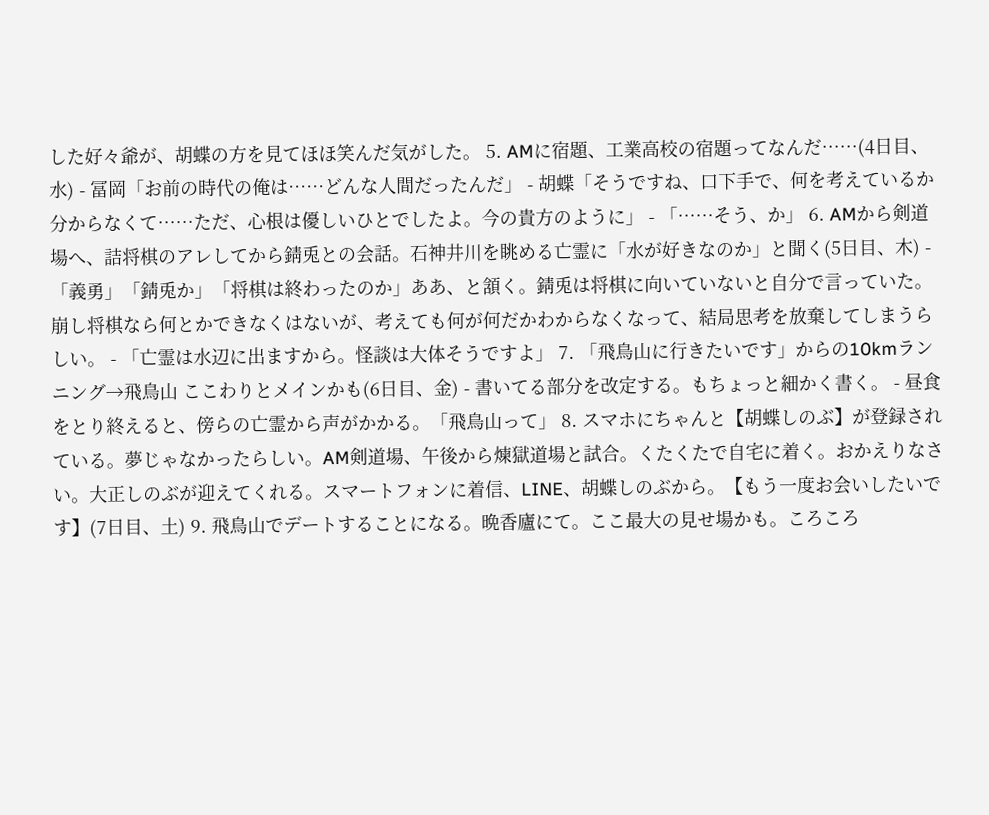した好々爺が、胡蝶の方を見てほほ笑んだ気がした。 5. AMに宿題、工業高校の宿題ってなんだ……(4日目、水) - 冨岡「お前の時代の俺は……どんな人間だったんだ」 - 胡蝶「そうですね、口下手で、何を考えているか分からなくて……ただ、心根は優しいひとでしたよ。今の貴方のように」 - 「……そう、か」 6. AMから剣道場へ、詰将棋のアレしてから錆兎との会話。石神井川を眺める亡霊に「水が好きなのか」と聞く(5日目、木) - 「義勇」「錆兎か」「将棋は終わったのか」ああ、と頷く。錆兎は将棋に向いていないと自分で言っていた。崩し将棋なら何とかできなくはないが、考えても何が何だかわからなくなって、結局思考を放棄してしまうらしい。 - 「亡霊は水辺に出ますから。怪談は大体そうですよ」 7. 「飛鳥山に行きたいです」からの10kmランニング→飛鳥山 ここわりとメインかも(6日目、金) - 書いてる部分を改定する。もちょっと細かく書く。 - 昼食をとり終えると、傍らの亡霊から声がかかる。「飛鳥山って」 8. スマホにちゃんと【胡蝶しのぶ】が登録されている。夢じゃなかったらしい。AM剣道場、午後から煉獄道場と試合。くたくたで自宅に着く。おかえりなさい。大正しのぶが迎えてくれる。スマートフォンに着信、LINE、胡蝶しのぶから。【もう一度お会いしたいです】(7日目、土) 9. 飛鳥山でデートすることになる。晩香廬にて。ここ最大の見せ場かも。ころころ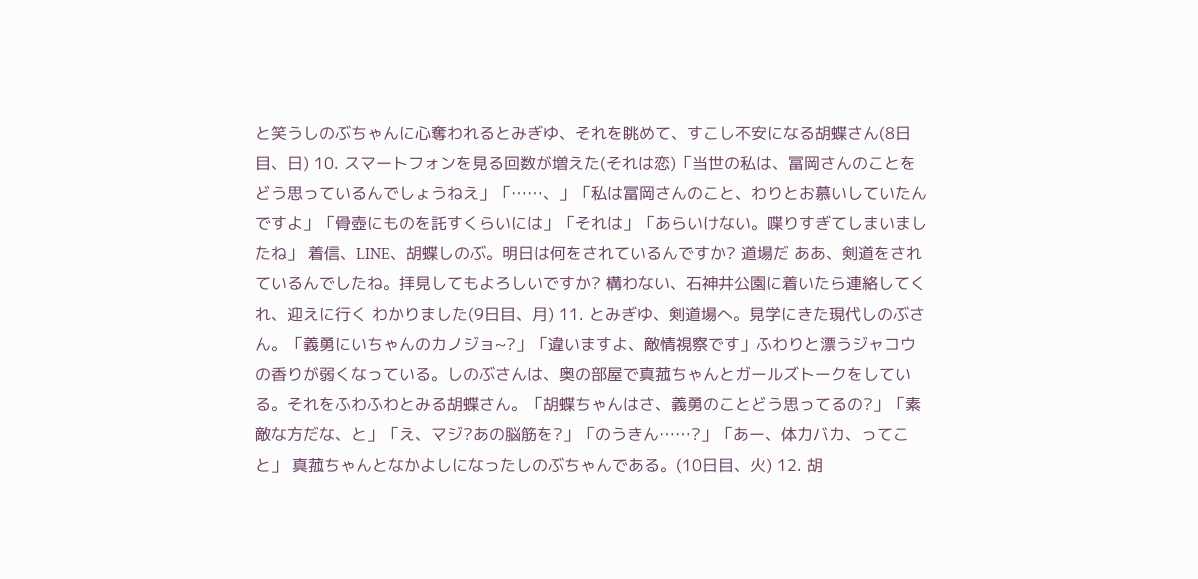と笑うしのぶちゃんに心奪われるとみぎゆ、それを眺めて、すこし不安になる胡蝶さん(8日目、日) 10. スマートフォンを見る回数が増えた(それは恋)「当世の私は、冨岡さんのことをどう思っているんでしょうねえ」「……、」「私は冨岡さんのこと、わりとお慕いしていたんですよ」「骨壺にものを託すくらいには」「それは」「あらいけない。喋りすぎてしまいましたね」 着信、LINE、胡蝶しのぶ。明日は何をされているんですか? 道場だ ああ、剣道をされているんでしたね。拝見してもよろしいですか? 構わない、石神井公園に着いたら連絡してくれ、迎えに行く わかりました(9日目、月) 11. とみぎゆ、剣道場へ。見学にきた現代しのぶさん。「義勇にいちゃんのカノジョ~?」「違いますよ、敵情視察です」ふわりと漂うジャコウの香りが弱くなっている。しのぶさんは、奥の部屋で真菰ちゃんとガールズトークをしている。それをふわふわとみる胡蝶さん。「胡蝶ちゃんはさ、義勇のことどう思ってるの?」「素敵な方だな、と」「え、マジ?あの脳筋を?」「のうきん……?」「あー、体力バカ、ってこと」 真菰ちゃんとなかよしになったしのぶちゃんである。(10日目、火) 12. 胡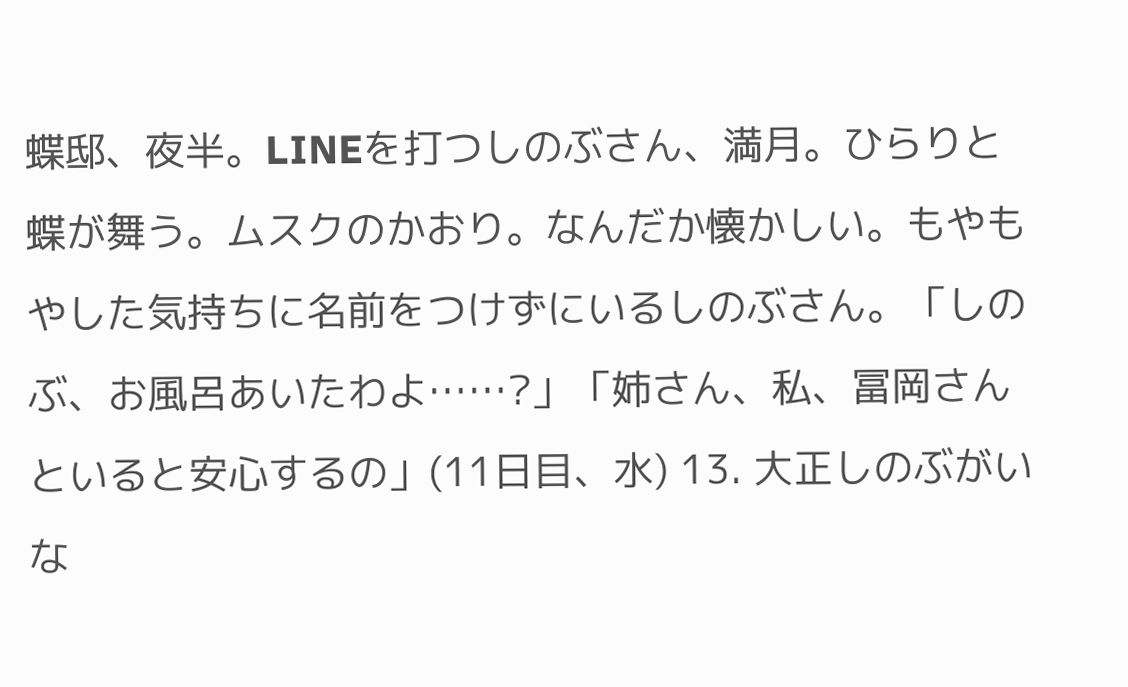蝶邸、夜半。LINEを打つしのぶさん、満月。ひらりと蝶が舞う。ムスクのかおり。なんだか懐かしい。もやもやした気持ちに名前をつけずにいるしのぶさん。「しのぶ、お風呂あいたわよ……?」「姉さん、私、冨岡さんといると安心するの」(11日目、水) 13. 大正しのぶがいな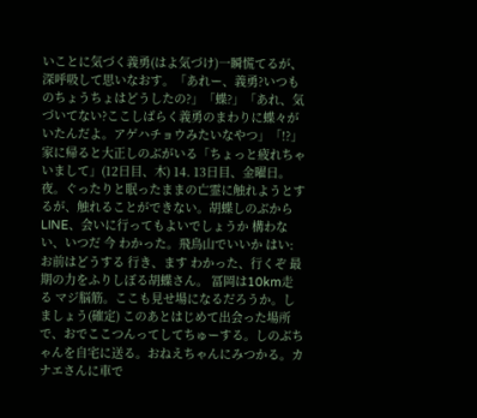いことに気づく義勇(はよ気づけ)一瞬慌てるが、深呼吸して思いなおす。「あれー、義勇?いつものちょうちょはどうしたの?」「蝶?」「あれ、気づいてない?ここしばらく義勇のまわりに蝶々がいたんだよ。アゲハチョウみたいなやつ」「!?」 家に帰ると大正しのぶがいる「ちょっと疲れちゃいまして」(12日目、木) 14. 13日目、金曜日。夜。ぐったりと眠ったままの亡霊に触れようとするが、触れることができない。胡蝶しのぶからLINE、会いに行ってもよいでしょうか 構わない、いつだ 今 わかった。飛鳥山でいいか はい:お前はどうする 行き、ます わかった、行くぞ 最期の力をふりしぼる胡蝶さん。 冨岡は10km走る マジ脳筋。ここも見せ場になるだろうか。しましょう(確定) このあとはじめて出会った場所で、おでここつんってしてちゅーする。しのぶちゃんを自宅に送る。おねえちゃんにみつかる。カナエさんに車で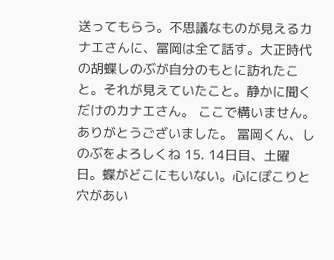送ってもらう。不思議なものが見えるカナエさんに、冨岡は全て話す。大正時代の胡蝶しのぶが自分のもとに訪れたこと。それが見えていたこと。静かに聞くだけのカナエさん。 ここで構いません。ありがとうございました。 冨岡くん、しのぶをよろしくね 15. 14日目、土曜日。蝶がどこにもいない。心にぽこりと穴があい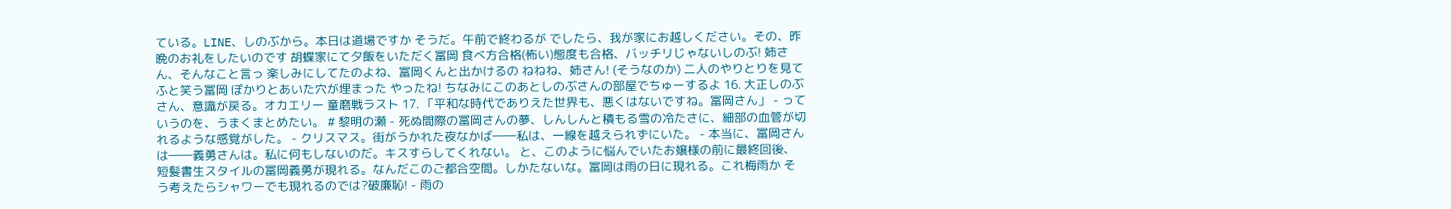ている。LINE、しのぶから。本日は道場ですか そうだ。午前で終わるが でしたら、我が家にお越しください。その、昨晩のお礼をしたいのです 胡蝶家にて夕飯をいただく冨岡 食べ方合格(怖い)態度も合格、バッチリじゃないしのぶ! 姉さん、そんなこと言っ 楽しみにしてたのよね、冨岡くんと出かけるの ねねね、姉さん! (そうなのか) 二人のやりとりを見てふと笑う冨岡 ぽかりとあいた穴が埋まった やったね! ちなみにこのあとしのぶさんの部屋でちゅーするよ 16. 大正しのぶさん、意識が戻る。オカエリー 童磨戦ラスト 17. 「平和な時代でありえた世界も、悪くはないですね。冨岡さん」 - っていうのを、うまくまとめたい。 # 黎明の瀬 - 死ぬ間際の冨岡さんの夢、しんしんと積もる雪の冷たさに、細部の血管が切れるような感覚がした。 - クリスマス。街がうかれた夜なかば――私は、一線を越えられずにいた。 - 本当に、冨岡さんは――義勇さんは。私に何もしないのだ。キスすらしてくれない。 と、このように悩んでいたお嬢様の前に最終回後、短髪書生スタイルの冨岡義勇が現れる。なんだこのご都合空間。しかたないな。冨岡は雨の日に現れる。これ梅雨か そう考えたらシャワーでも現れるのでは?破廉恥! - 雨の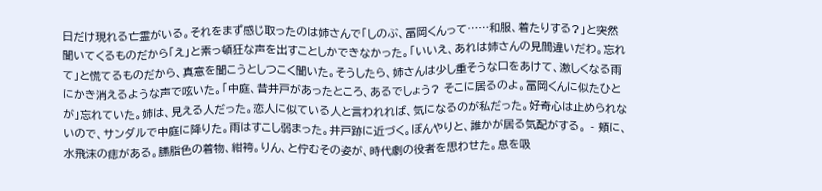日だけ現れる亡霊がいる。それをまず感じ取ったのは姉さんで「しのぶ、冨岡くんって……和服、着たりする?」と突然聞いてくるものだから「え」と素っ頓狂な声を出すことしかできなかった。「いいえ、あれは姉さんの見間違いだわ。忘れて」と慌てるものだから、真意を聞こうとしつこく聞いた。そうしたら、姉さんは少し重そうな口をあけて、激しくなる雨にかき消えるような声で呟いた。「中庭、昔井戸があったところ、あるでしょう? そこに居るのよ。冨岡くんに似たひとが」忘れていた。姉は、見える人だった。恋人に似ている人と言われれば、気になるのが私だった。好奇心は止められないので、サンダルで中庭に降りた。雨はすこし弱まった。井戸跡に近づく。ぼんやりと、誰かが居る気配がする。 - 頬に、水飛沫の痣がある。臙脂色の着物、紺袴。りん、と佇むその姿が、時代劇の役者を思わせた。息を吸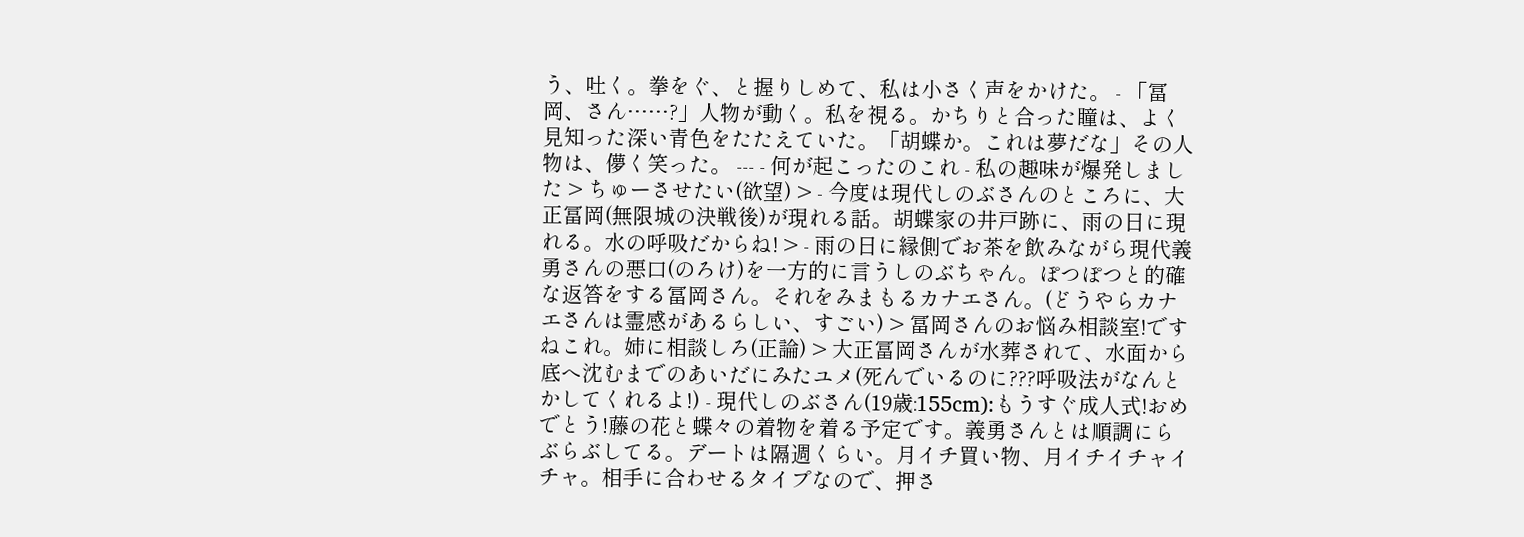う、吐く。拳をぐ、と握りしめて、私は小さく声をかけた。 - 「冨岡、さん……?」人物が動く。私を視る。かちりと合った瞳は、よく見知った深い青色をたたえていた。「胡蝶か。これは夢だな」その人物は、儚く笑った。 --- - 何が起こったのこれ - 私の趣味が爆発しました > ちゅーさせたい(欲望) > - 今度は現代しのぶさんのところに、大正冨岡(無限城の決戦後)が現れる話。胡蝶家の井戸跡に、雨の日に現れる。水の呼吸だからね! > - 雨の日に縁側でお茶を飲みながら現代義勇さんの悪口(のろけ)を一方的に言うしのぶちゃん。ぽつぽつと的確な返答をする冨岡さん。それをみまもるカナエさん。(どうやらカナエさんは霊感があるらしい、すごい) > 冨岡さんのお悩み相談室!ですねこれ。姉に相談しろ(正論) > 大正冨岡さんが水葬されて、水面から底へ沈むまでのあいだにみたユメ(死んでいるのに???呼吸法がなんとかしてくれるよ!) - 現代しのぶさん(19歳:155cm):もうすぐ成人式!おめでとう!藤の花と蝶々の着物を着る予定です。義勇さんとは順調にらぶらぶしてる。デートは隔週くらい。月イチ買い物、月イチイチャイチャ。相手に合わせるタイプなので、押さ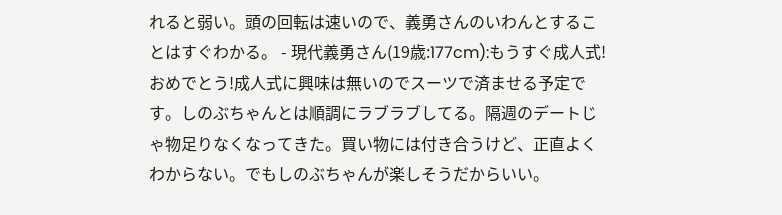れると弱い。頭の回転は速いので、義勇さんのいわんとすることはすぐわかる。 - 現代義勇さん(19歳:177cm):もうすぐ成人式!おめでとう!成人式に興味は無いのでスーツで済ませる予定です。しのぶちゃんとは順調にラブラブしてる。隔週のデートじゃ物足りなくなってきた。買い物には付き合うけど、正直よくわからない。でもしのぶちゃんが楽しそうだからいい。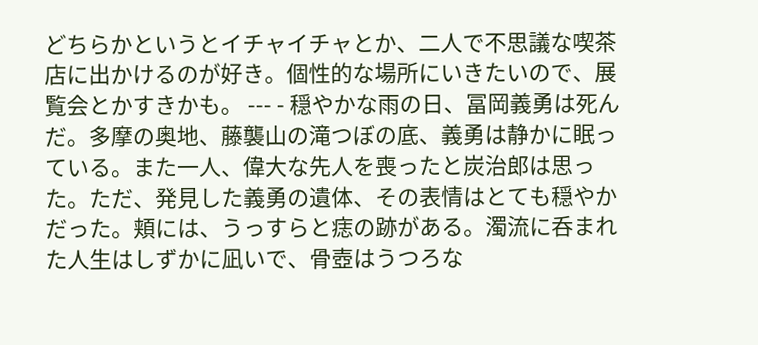どちらかというとイチャイチャとか、二人で不思議な喫茶店に出かけるのが好き。個性的な場所にいきたいので、展覧会とかすきかも。 --- - 穏やかな雨の日、冨岡義勇は死んだ。多摩の奥地、藤襲山の滝つぼの底、義勇は静かに眠っている。また一人、偉大な先人を喪ったと炭治郎は思った。ただ、発見した義勇の遺体、その表情はとても穏やかだった。頬には、うっすらと痣の跡がある。濁流に呑まれた人生はしずかに凪いで、骨壺はうつろな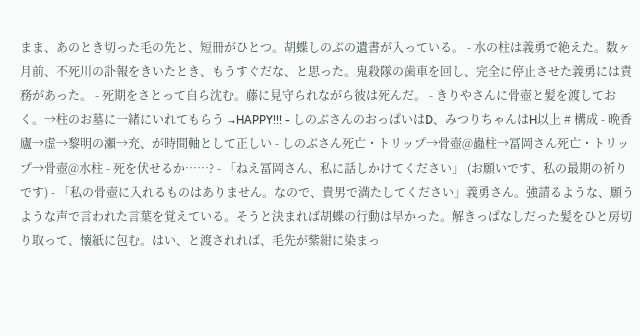まま、あのとき切った毛の先と、短冊がひとつ。胡蝶しのぶの遺書が入っている。 - 水の柱は義勇で絶えた。数ヶ月前、不死川の訃報をきいたとき、もうすぐだな、と思った。鬼殺隊の歯車を回し、完全に停止させた義勇には責務があった。 - 死期をさとって自ら沈む。藤に見守られながら彼は死んだ。 - きりやさんに骨壺と髪を渡しておく。→柱のお墓に一緒にいれてもらう →HAPPY!!! - しのぶさんのおっぱいはD、みつりちゃんはH以上 # 構成 - 晩香廬→虚→黎明の瀬→充、が時間軸として正しい - しのぶさん死亡・トリップ→骨壺@蟲柱→冨岡さん死亡・トリップ→骨壺@水柱 - 死を伏せるか……? - 「ねえ冨岡さん、私に話しかけてください」 (お願いです、私の最期の祈りです) - 「私の骨壺に入れるものはありません。なので、貴男で満たしてください」義勇さん。強請るような、願うような声で言われた言葉を覚えている。そうと決まれば胡蝶の行動は早かった。解きっぱなしだった髪をひと房切り取って、懐紙に包む。はい、と渡されれば、毛先が紫紺に染まっ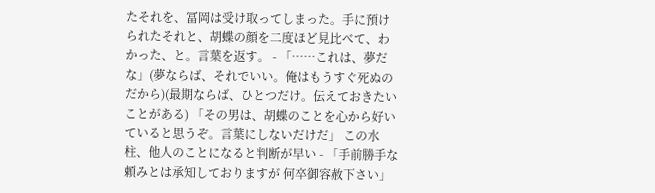たそれを、冨岡は受け取ってしまった。手に預けられたそれと、胡蝶の顔を二度ほど見比べて、わかった、と。言葉を返す。 - 「……これは、夢だな」(夢ならば、それでいい。俺はもうすぐ死ぬのだから)(最期ならば、ひとつだけ。伝えておきたいことがある) 「その男は、胡蝶のことを心から好いていると思うぞ。言葉にしないだけだ」 この水柱、他人のことになると判断が早い - 「手前勝手な頼みとは承知しておりますが 何卒御容赦下さい」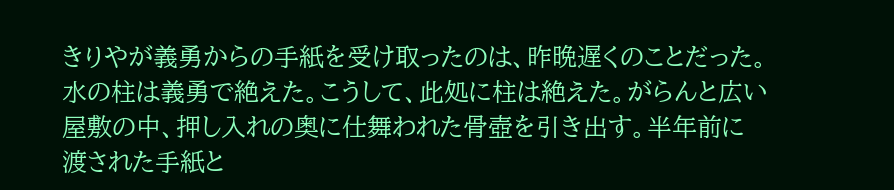きりやが義勇からの手紙を受け取ったのは、昨晩遅くのことだった。水の柱は義勇で絶えた。こうして、此処に柱は絶えた。がらんと広い屋敷の中、押し入れの奥に仕舞われた骨壺を引き出す。半年前に渡された手紙と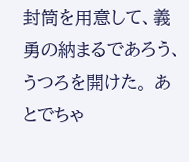封筒を用意して、義勇の納まるであろう、うつろを開けた。 あとでちゃ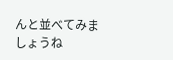んと並べてみましょうね